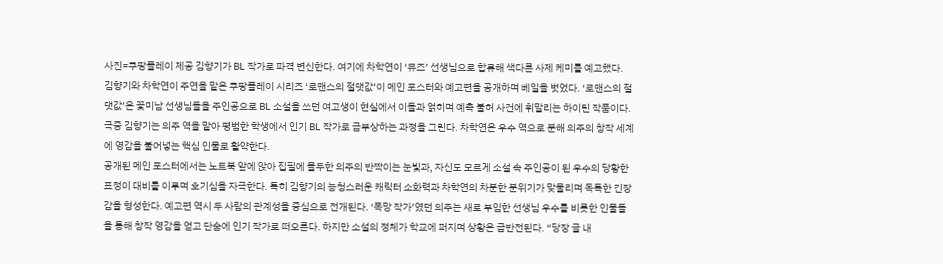사진=쿠팡플레이 제공 김향기가 BL 작가로 파격 변신한다. 여기에 차학연이 ‘뮤즈’ 선생님으로 합류해 색다른 사제 케미를 예고했다.
김향기와 차학연이 주연을 맡은 쿠팡플레이 시리즈 ‘로맨스의 절댓값’이 메인 포스터와 예고편을 공개하며 베일을 벗었다. ‘로맨스의 절댓값’은 꽃미남 선생님들을 주인공으로 BL 소설을 쓰던 여고생이 현실에서 이들과 얽히며 예측 불허 사건에 휘말리는 하이틴 작품이다. 극중 김향기는 의주 역을 맡아 평범한 학생에서 인기 BL 작가로 급부상하는 과정을 그린다. 차학연은 우수 역으로 분해 의주의 창작 세계에 영감을 불어넣는 핵심 인물로 활약한다.
공개된 메인 포스터에서는 노트북 앞에 앉아 집필에 몰두한 의주의 반짝이는 눈빛과, 자신도 모르게 소설 속 주인공이 된 우수의 당황한 표정이 대비를 이루며 호기심을 자극한다. 특히 김향기의 능청스러운 캐릭터 소화력과 차학연의 차분한 분위기가 맞물리며 독특한 긴장감을 형성한다. 예고편 역시 두 사람의 관계성을 중심으로 전개된다. ‘폭망 작가’였던 의주는 새로 부임한 선생님 우수를 비롯한 인물들을 통해 창작 영감을 얻고 단숨에 인기 작가로 떠오른다. 하지만 소설의 정체가 학교에 퍼지며 상황은 급반전된다. “당장 글 내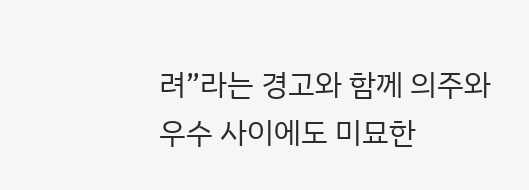려”라는 경고와 함께 의주와 우수 사이에도 미묘한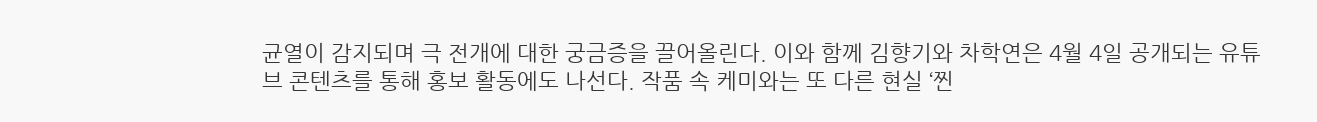균열이 감지되며 극 전개에 대한 궁금증을 끌어올린다. 이와 함께 김향기와 차학연은 4월 4일 공개되는 유튜브 콘텐츠를 통해 홍보 활동에도 나선다. 작품 속 케미와는 또 다른 현실 ‘찐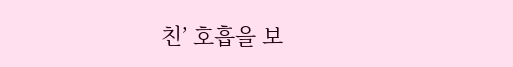친’ 호흡을 보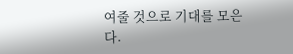여줄 것으로 기대를 모은다.